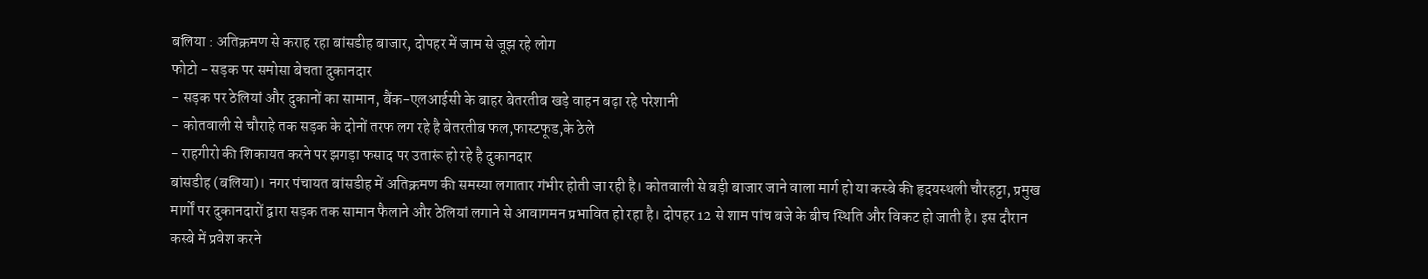बलिया : अतिक्रमण से कराह रहा बांसडीह बाजार, दोपहर में जाम से जूझ रहे लोग
फोटो - सड़क पर समोसा बेचता दुकानदार
- सड़क पर ठेलियां और दुकानों का सामान, बैंक-एलआईसी के बाहर बेतरतीब खड़े वाहन बढ़ा रहे परेशानी
- कोतवाली से चौराहे तक सड़क के दोनों तरफ लग रहे है बेतरतीब फल,फास्टफूड,के ठेले
- राहगीरो की शिकायत करने पर झगड़ा फसाद पर उतारूं हो रहे है दुकानदार
बांसडीह (बलिया)। नगर पंचायत बांसडीह में अतिक्रमण की समस्या लगातार गंभीर होती जा रही है। कोतवाली से बड़ी बाजार जाने वाला मार्ग हो या कस्बे की हृदयस्थली चौरहट्टा, प्रमुख मार्गों पर दुकानदारों द्वारा सड़क तक सामान फैलाने और ठेलियां लगाने से आवागमन प्रभावित हो रहा है। दोपहर 12 से शाम पांच बजे के बीच स्थिति और विकट हो जाती है। इस दौरान कस्बे में प्रवेश करने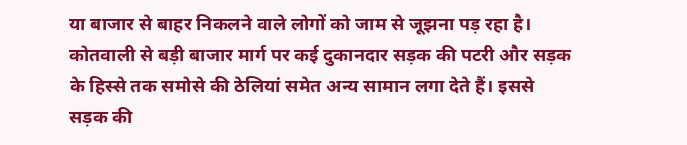या बाजार से बाहर निकलने वाले लोगों को जाम से जूझना पड़ रहा है।
कोतवाली से बड़ी बाजार मार्ग पर कई दुकानदार सड़क की पटरी और सड़क के हिस्से तक समोसे की ठेलियां समेत अन्य सामान लगा देते हैं। इससे सड़क की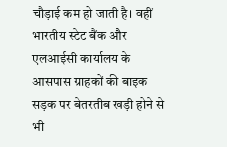चौड़ाई कम हो जाती है। वहीं भारतीय स्टेट बैंक और एलआईसी कार्यालय के आसपास ग्राहकों की बाइक सड़क पर बेतरतीब खड़ी होने से भी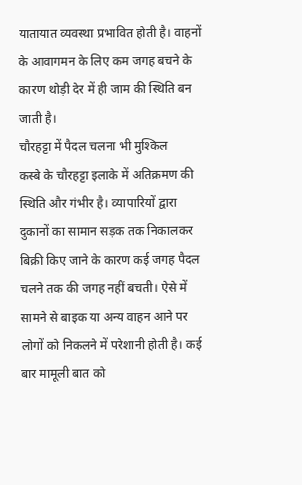यातायात व्यवस्था प्रभावित होती है। वाहनों के आवागमन के लिए कम जगह बचने के कारण थोड़ी देर में ही जाम की स्थिति बन जाती है।
चौरहट्टा में पैदल चलना भी मुश्किल
कस्बे के चौरहट्टा इलाके में अतिक्रमण की स्थिति और गंभीर है। व्यापारियों द्वारा दुकानों का सामान सड़क तक निकालकर बिक्री किए जाने के कारण कई जगह पैदल चलने तक की जगह नहीं बचती। ऐसे में सामने से बाइक या अन्य वाहन आने पर लोगों को निकलने में परेशानी होती है। कई बार मामूली बात को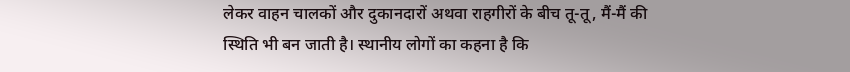लेकर वाहन चालकों और दुकानदारों अथवा राहगीरों के बीच तू-तू, मैं-मैं की स्थिति भी बन जाती है। स्थानीय लोगों का कहना है कि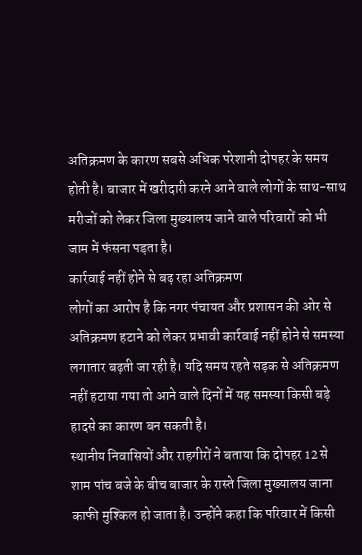अतिक्रमण के कारण सबसे अधिक परेशानी दोपहर के समय होती है। बाजार में खरीदारी करने आने वाले लोगों के साथ-साथ मरीजों को लेकर जिला मुख्यालय जाने वाले परिवारों को भी जाम में फंसना पड़ता है।
कार्रवाई नहीं होने से बढ़ रहा अतिक्रमण
लोगों का आरोप है कि नगर पंचायत और प्रशासन की ओर से अतिक्रमण हटाने को लेकर प्रभावी कार्रवाई नहीं होने से समस्या लगातार बढ़ती जा रही है। यदि समय रहते सड़क से अतिक्रमण नहीं हटाया गया तो आने वाले दिनों में यह समस्या किसी बड़े हादसे का कारण बन सकती है।
स्थानीय निवासियों और राहगीरों ने बताया कि दोपहर 12 से शाम पांच बजे के बीच बाजार के रास्ते जिला मुख्यालय जाना काफी मुश्किल हो जाता है। उन्होंने कहा कि परिवार में किसी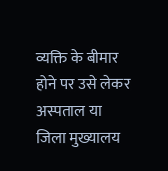व्यक्ति के बीमार होने पर उसे लेकर अस्पताल या जिला मुख्यालय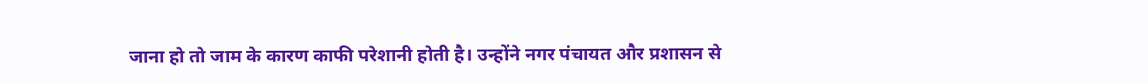जाना हो तो जाम के कारण काफी परेशानी होती है। उन्होंने नगर पंचायत और प्रशासन से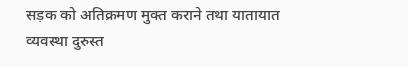सड़क को अतिक्रमण मुक्त कराने तथा यातायात व्यवस्था दुरुस्त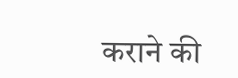कराने की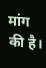मांग की है।